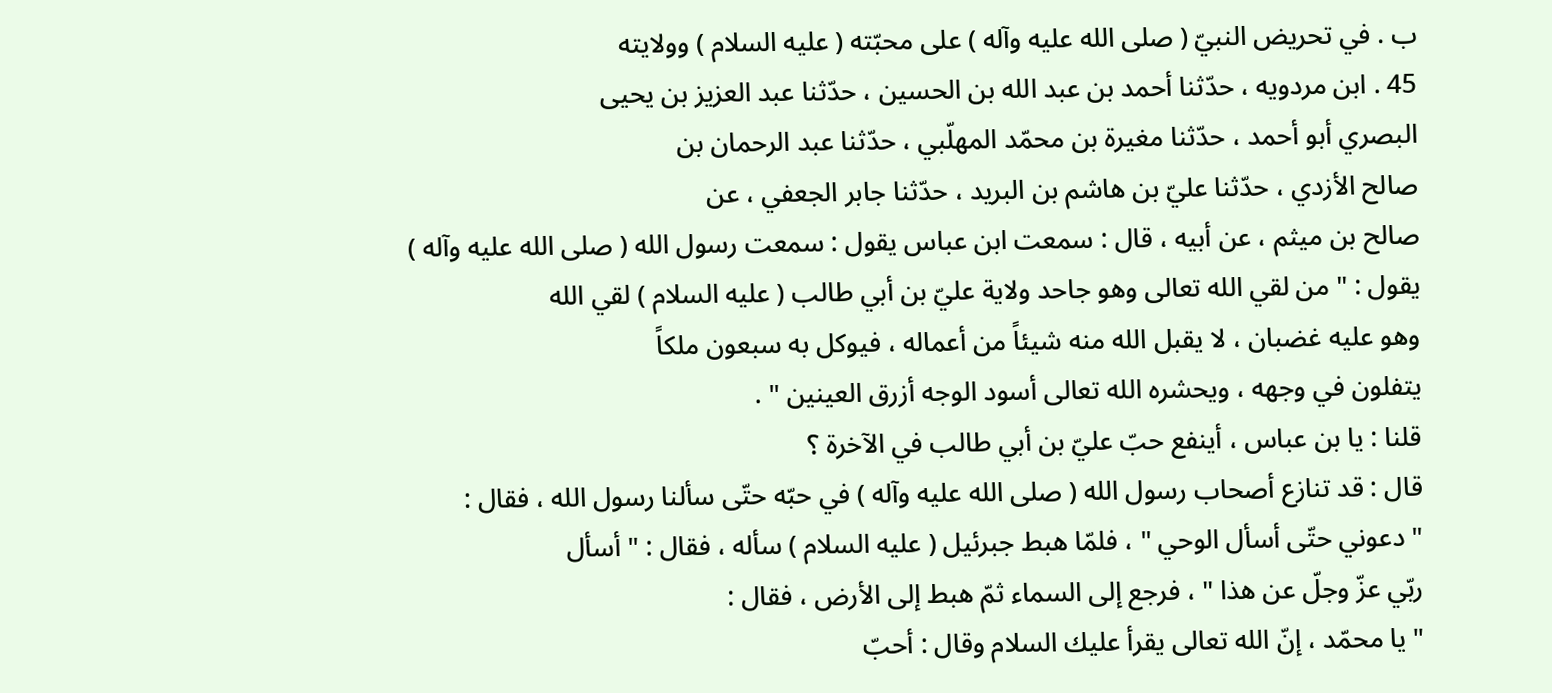ب . في تحريض النبيّ ( صلى الله عليه وآله ) على محبّته ( عليه السلام ) وولايته
45 . ابن مردويه ، حدّثنا أحمد بن عبد الله بن الحسين ، حدّثنا عبد العزيز بن يحيى
البصري أبو أحمد ، حدّثنا مغيرة بن محمّد المهلّبي ، حدّثنا عبد الرحمان بن
صالح الأزدي ، حدّثنا عليّ بن هاشم بن البريد ، حدّثنا جابر الجعفي ، عن
صالح بن ميثم ، عن أبيه ، قال : سمعت ابن عباس يقول : سمعت رسول الله ( صلى الله عليه وآله )
يقول : " من لقي الله تعالى وهو جاحد ولاية عليّ بن أبي طالب ( عليه السلام ) لقي الله
وهو عليه غضبان ، لا يقبل الله منه شيئاً من أعماله ، فيوكل به سبعون ملكاً
يتفلون في وجهه ، ويحشره الله تعالى أسود الوجه أزرق العينين " .
قلنا : يا بن عباس ، أينفع حبّ عليّ بن أبي طالب في الآخرة ؟
قال : قد تنازع أصحاب رسول الله ( صلى الله عليه وآله ) في حبّه حتّى سألنا رسول الله ، فقال :
" دعوني حتّى أسأل الوحي " ، فلمّا هبط جبرئيل ( عليه السلام ) سأله ، فقال : " أسأل
ربّي عزّ وجلّ عن هذا " ، فرجع إلى السماء ثمّ هبط إلى الأرض ، فقال :
" يا محمّد ، إنّ الله تعالى يقرأ عليك السلام وقال : أحبّ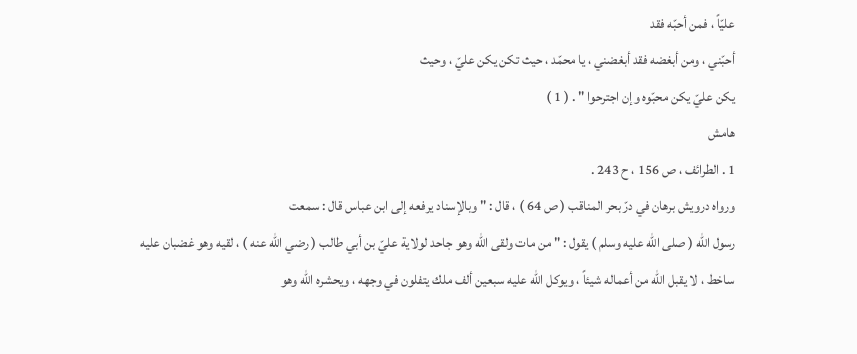عليّاً ، فمن أحبّه فقد
أحبّني ، ومن أبغضه فقد أبغضني ، يا محمّد ، حيث تكن يكن عليّ ، وحيث
يكن عليّ يكن محبّوه وإن اجترحوا " . ( 1 )
هامش
1 . الطرائف ، ص 156 ، ح 243 .
ورواه درويش برهان في درّ بحر المناقب ( ص 64 ) ، قال : " وبالإسناد يرفعه إلى ابن عباس قال : سمعت
رسول الله ( صلى الله عليه وسلم ) يقول : " من مات ولقى الله وهو جاحد لولاية عليّ بن أبي طالب ( رضي الله عنه ) ، لقيه وهو غضبان عليه
ساخط ، لا يقبل الله من أعماله شيئاً ، ويوكل الله عليه سبعين ألف ملك يتفلون في وجهه ، ويحشره الله وهو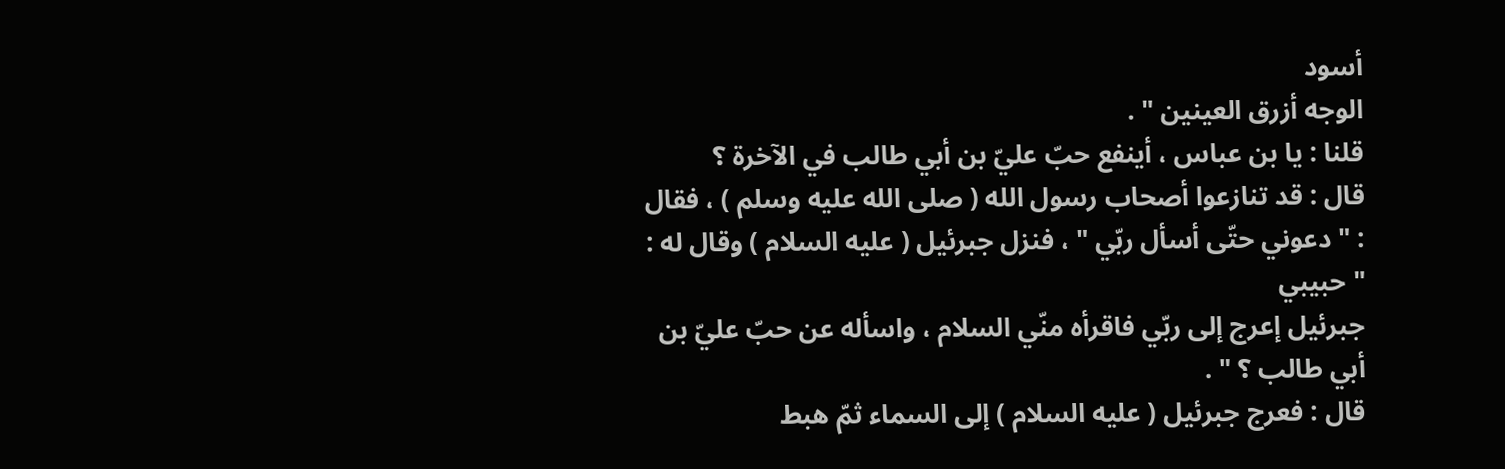أسود
الوجه أزرق العينين " .
قلنا : يا بن عباس ، أينفع حبّ عليّ بن أبي طالب في الآخرة ؟
قال : قد تنازعوا أصحاب رسول الله ( صلى الله عليه وسلم ) ، فقال : " دعوني حتّى أسأل ربّي " ، فنزل جبرئيل ( عليه السلام ) وقال له : " حبيبي
جبرئيل إعرج إلى ربّي فاقرأه منّي السلام ، واسأله عن حبّ عليّ بن أبي طالب ؟ " .
قال : فعرج جبرئيل ( عليه السلام ) إلى السماء ثمّ هبط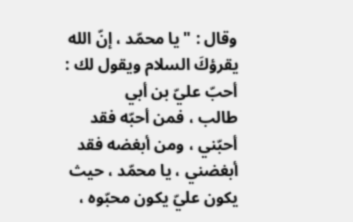وقال : " يا محمّد ، إنّ الله يقرؤكَ السلام ويقول لك : أحبّ عليّ بن أبي
طالب ، فمن أحبّه فقد أحبّني ، ومن أبغضه فقد أبغضني ، يا محمّد ، حيث يكون عليّ يكون محبّوه ،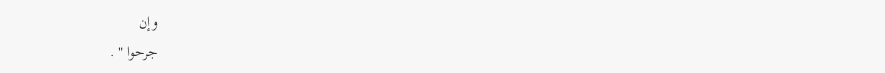وإن
جرحوا " .